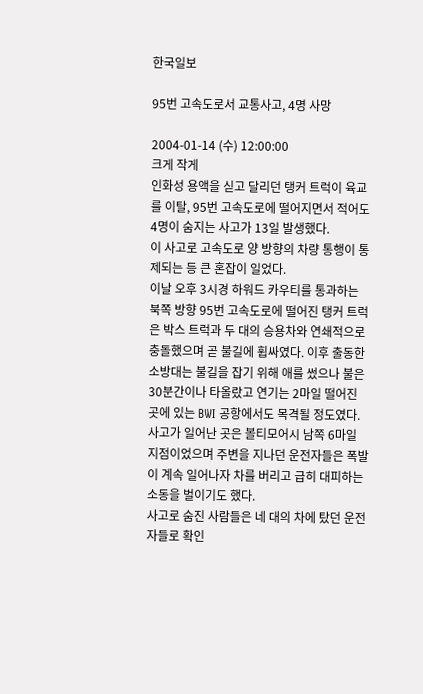한국일보

95번 고속도로서 교통사고, 4명 사망

2004-01-14 (수) 12:00:00
크게 작게
인화성 용액을 싣고 달리던 탱커 트럭이 육교를 이탈, 95번 고속도로에 떨어지면서 적어도 4명이 숨지는 사고가 13일 발생했다.
이 사고로 고속도로 양 방향의 차량 통행이 통제되는 등 큰 혼잡이 일었다.
이날 오후 3시경 하워드 카우티를 통과하는 북쪽 방향 95번 고속도로에 떨어진 탱커 트럭은 박스 트럭과 두 대의 승용차와 연쇄적으로 충돌했으며 곧 불길에 휩싸였다. 이후 출동한 소방대는 불길을 잡기 위해 애를 썼으나 불은 30분간이나 타올랐고 연기는 2마일 떨어진 곳에 있는 BWI 공항에서도 목격될 정도였다.
사고가 일어난 곳은 볼티모어시 남쪽 6마일 지점이었으며 주변을 지나던 운전자들은 폭발이 계속 일어나자 차를 버리고 급히 대피하는 소동을 벌이기도 했다.
사고로 숨진 사람들은 네 대의 차에 탔던 운전자들로 확인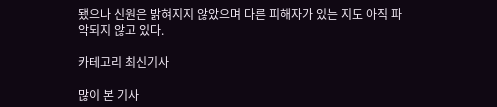됐으나 신원은 밝혀지지 않았으며 다른 피해자가 있는 지도 아직 파악되지 않고 있다.

카테고리 최신기사

많이 본 기사